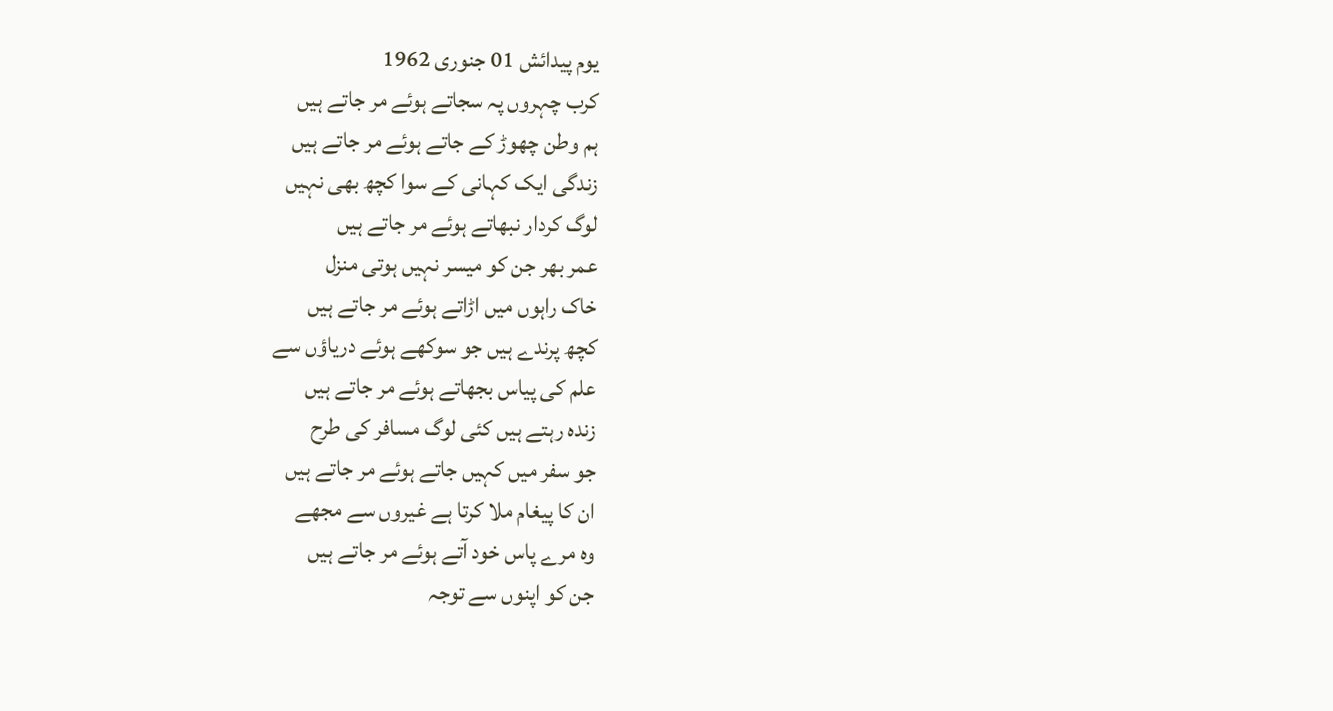یوم پیدائش 01 جنوری 1962
کرب چہروں پہ سجاتے ہوئے مر جاتے ہیں
ہم وطن چھوڑ کے جاتے ہوئے مر جاتے ہیں
زندگی ایک کہانی کے سوا کچھ بھی نہیں
لوگ کردار نبھاتے ہوئے مر جاتے ہیں
عمر بھر جن کو میسر نہیں ہوتی منزل
خاک راہوں میں اڑاتے ہوئے مر جاتے ہیں
کچھ پرندے ہیں جو سوکھے ہوئے دریاؤں سے
علم کی پیاس بجھاتے ہوئے مر جاتے ہیں
زندہ رہتے ہیں کئی لوگ مسافر کی طرح
جو سفر میں کہیں جاتے ہوئے مر جاتے ہیں
ان کا پیغام ملا کرتا ہے غیروں سے مجھے
وہ مرے پاس خود آتے ہوئے مر جاتے ہیں
جن کو اپنوں سے توجہ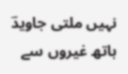نہیں ملتی جاویدؔ
ہاتھ غیروں سے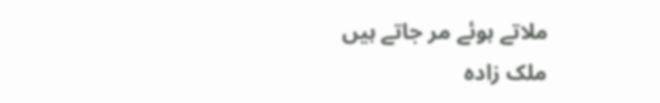ملاتے ہوئے مر جاتے ہیں
ملک زادہ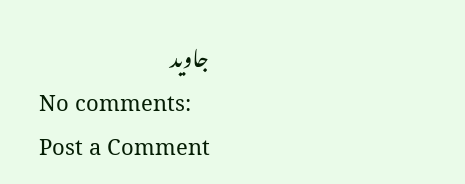جاوید
No comments:
Post a Comment